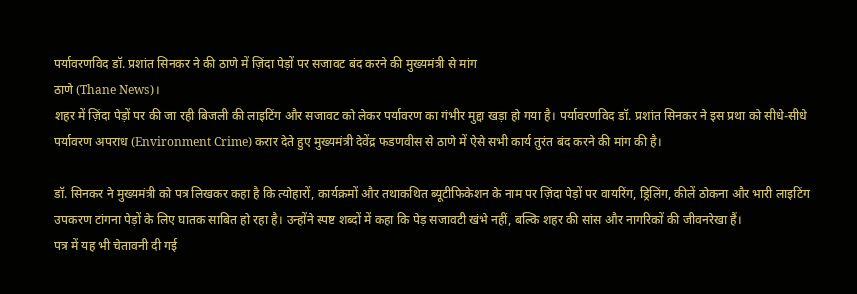पर्यावरणविद डॉ. प्रशांत सिनकर ने की ठाणे में ज़िंदा पेड़ों पर सजावट बंद करने की मुख्यमंत्री से मांग
ठाणे (Thane News)।
शहर में ज़िंदा पेड़ों पर की जा रही बिजली की लाइटिंग और सजावट को लेकर पर्यावरण का गंभीर मुद्दा खड़ा हो गया है। पर्यावरणविद डॉ. प्रशांत सिनकर ने इस प्रथा को सीधे-सीधे पर्यावरण अपराध (Environment Crime) करार देते हुए मुख्यमंत्री देवेंद्र फडणवीस से ठाणे में ऐसे सभी कार्य तुरंत बंद करने की मांग की है।

डॉ. सिनकर ने मुख्यमंत्री को पत्र लिखकर कहा है कि त्योहारों, कार्यक्रमों और तथाकथित ब्यूटीफिकेशन के नाम पर ज़िंदा पेड़ों पर वायरिंग, ड्रिलिंग, कीलें ठोकना और भारी लाइटिंग उपकरण टांगना पेड़ों के लिए घातक साबित हो रहा है। उन्होंने स्पष्ट शब्दों में कहा कि पेड़ सजावटी खंभे नहीं, बल्कि शहर की सांस और नागरिकों की जीवनरेखा हैं।
पत्र में यह भी चेतावनी दी गई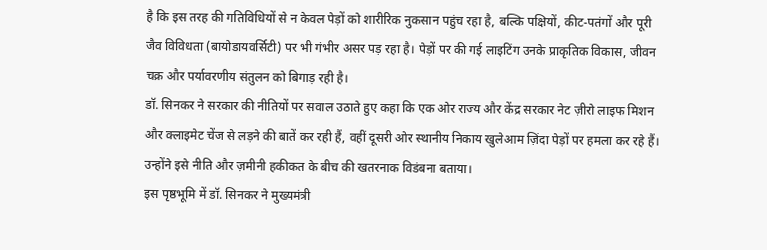है कि इस तरह की गतिविधियों से न केवल पेड़ों को शारीरिक नुकसान पहुंच रहा है, बल्कि पक्षियों, कीट-पतंगों और पूरी जैव विविधता (बायोडायवर्सिटी) पर भी गंभीर असर पड़ रहा है। पेड़ों पर की गई लाइटिंग उनके प्राकृतिक विकास, जीवन चक्र और पर्यावरणीय संतुलन को बिगाड़ रही है।
डॉ. सिनकर ने सरकार की नीतियों पर सवाल उठाते हुए कहा कि एक ओर राज्य और केंद्र सरकार नेट ज़ीरो लाइफ मिशन और क्लाइमेट चेंज से लड़ने की बातें कर रही हैं, वहीं दूसरी ओर स्थानीय निकाय खुलेआम ज़िंदा पेड़ों पर हमला कर रहे हैं। उन्होंने इसे नीति और ज़मीनी हकीकत के बीच की खतरनाक विडंबना बताया।
इस पृष्ठभूमि में डॉ. सिनकर ने मुख्यमंत्री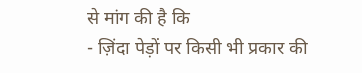से मांग की है कि
- ज़िंदा पेड़ों पर किसी भी प्रकार की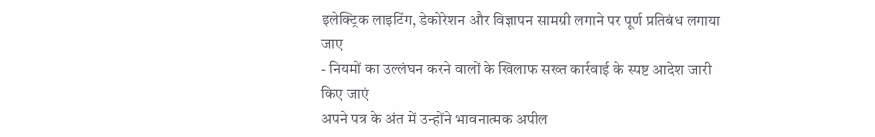इलेक्ट्रिक लाइटिंग, डेकोरेशन और विज्ञापन सामग्री लगाने पर पूर्ण प्रतिबंध लगाया जाए
- नियमों का उल्लंघन करने वालों के खिलाफ सख्त कार्रवाई के स्पष्ट आदेश जारी किए जाएं
अपने पत्र के अंत में उन्होंने भावनात्मक अपील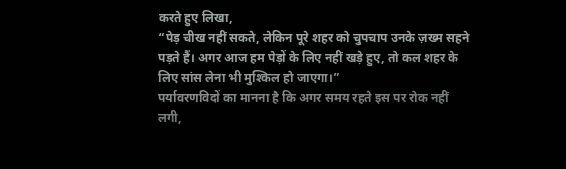करते हुए लिखा,
“पेड़ चीख नहीं सकते, लेकिन पूरे शहर को चुपचाप उनके ज़ख्म सहने पड़ते हैं। अगर आज हम पेड़ों के लिए नहीं खड़े हुए, तो कल शहर के लिए सांस लेना भी मुश्किल हो जाएगा।”
पर्यावरणविदों का मानना है कि अगर समय रहते इस पर रोक नहीं लगी,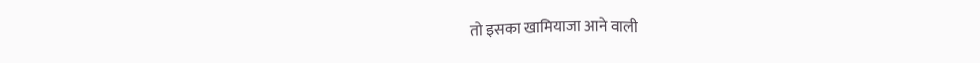तो इसका खामियाजा आने वाली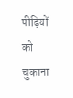पीढ़ियों को चुकाना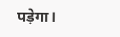पड़ेगा।